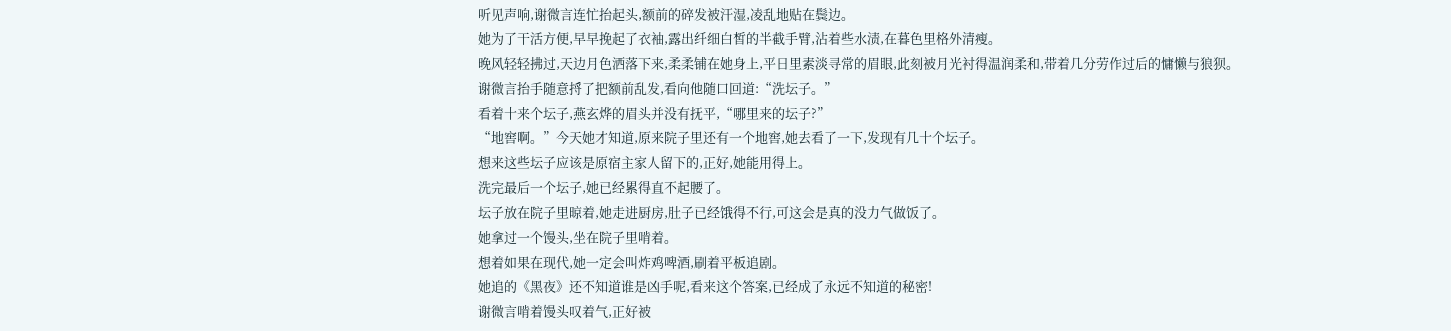听见声响,谢微言连忙抬起头,额前的碎发被汗湿,凌乱地贴在鬓边。
她为了干活方便,早早挽起了衣袖,露出纤细白皙的半截手臂,沾着些水渍,在暮色里格外清瘦。
晚风轻轻拂过,天边月色洒落下来,柔柔铺在她身上,平日里素淡寻常的眉眼,此刻被月光衬得温润柔和,带着几分劳作过后的慵懒与狼狈。
谢微言抬手随意捋了把额前乱发,看向他随口回道:“洗坛子。”
看着十来个坛子,燕玄烨的眉头并没有抚平,“哪里来的坛子?”
“地窖啊。”今天她才知道,原来院子里还有一个地窖,她去看了一下,发现有几十个坛子。
想来这些坛子应该是原宿主家人留下的,正好,她能用得上。
洗完最后一个坛子,她已经累得直不起腰了。
坛子放在院子里晾着,她走进厨房,肚子已经饿得不行,可这会是真的没力气做饭了。
她拿过一个馒头,坐在院子里啃着。
想着如果在现代,她一定会叫炸鸡啤酒,刷着平板追剧。
她追的《黑夜》还不知道谁是凶手呢,看来这个答案,已经成了永远不知道的秘密!
谢微言啃着馒头叹着气,正好被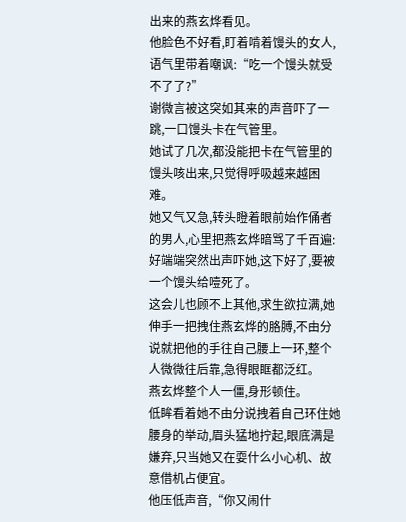出来的燕玄烨看见。
他脸色不好看,盯着啃着馒头的女人,语气里带着嘲讽:“吃一个馒头就受不了了?”
谢微言被这突如其来的声音吓了一跳,一口馒头卡在气管里。
她试了几次,都没能把卡在气管里的馒头咳出来,只觉得呼吸越来越困难。
她又气又急,转头瞪着眼前始作俑者的男人,心里把燕玄烨暗骂了千百遍:好端端突然出声吓她,这下好了,要被一个馒头给噎死了。
这会儿也顾不上其他,求生欲拉满,她伸手一把拽住燕玄烨的胳膊,不由分说就把他的手往自己腰上一环,整个人微微往后靠,急得眼眶都泛红。
燕玄烨整个人一僵,身形顿住。
低眸看着她不由分说拽着自己环住她腰身的举动,眉头猛地拧起,眼底满是嫌弃,只当她又在耍什么小心机、故意借机占便宜。
他压低声音,“你又闹什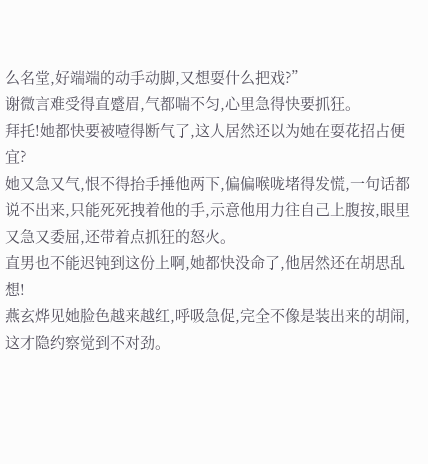么名堂,好端端的动手动脚,又想耍什么把戏?”
谢微言难受得直蹙眉,气都喘不匀,心里急得快要抓狂。
拜托!她都快要被噎得断气了,这人居然还以为她在耍花招占便宜?
她又急又气,恨不得抬手捶他两下,偏偏喉咙堵得发慌,一句话都说不出来,只能死死拽着他的手,示意他用力往自己上腹按,眼里又急又委屈,还带着点抓狂的怒火。
直男也不能迟钝到这份上啊,她都快没命了,他居然还在胡思乱想!
燕玄烨见她脸色越来越红,呼吸急促,完全不像是装出来的胡闹,这才隐约察觉到不对劲。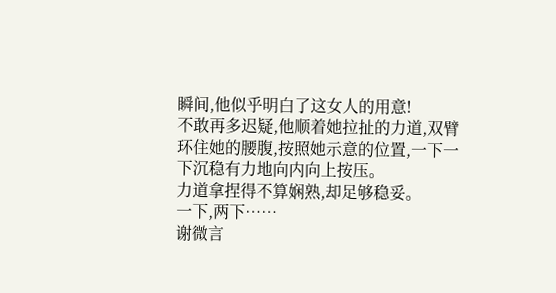瞬间,他似乎明白了这女人的用意!
不敢再多迟疑,他顺着她拉扯的力道,双臂环住她的腰腹,按照她示意的位置,一下一下沉稳有力地向内向上按压。
力道拿捏得不算娴熟,却足够稳妥。
一下,两下……
谢微言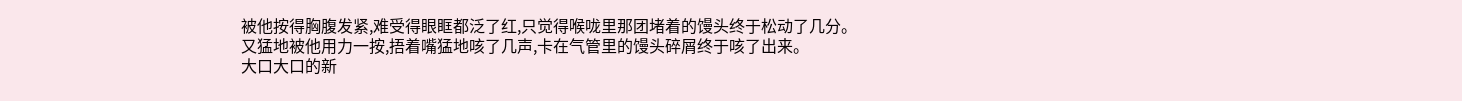被他按得胸腹发紧,难受得眼眶都泛了红,只觉得喉咙里那团堵着的馒头终于松动了几分。
又猛地被他用力一按,捂着嘴猛地咳了几声,卡在气管里的馒头碎屑终于咳了出来。
大口大口的新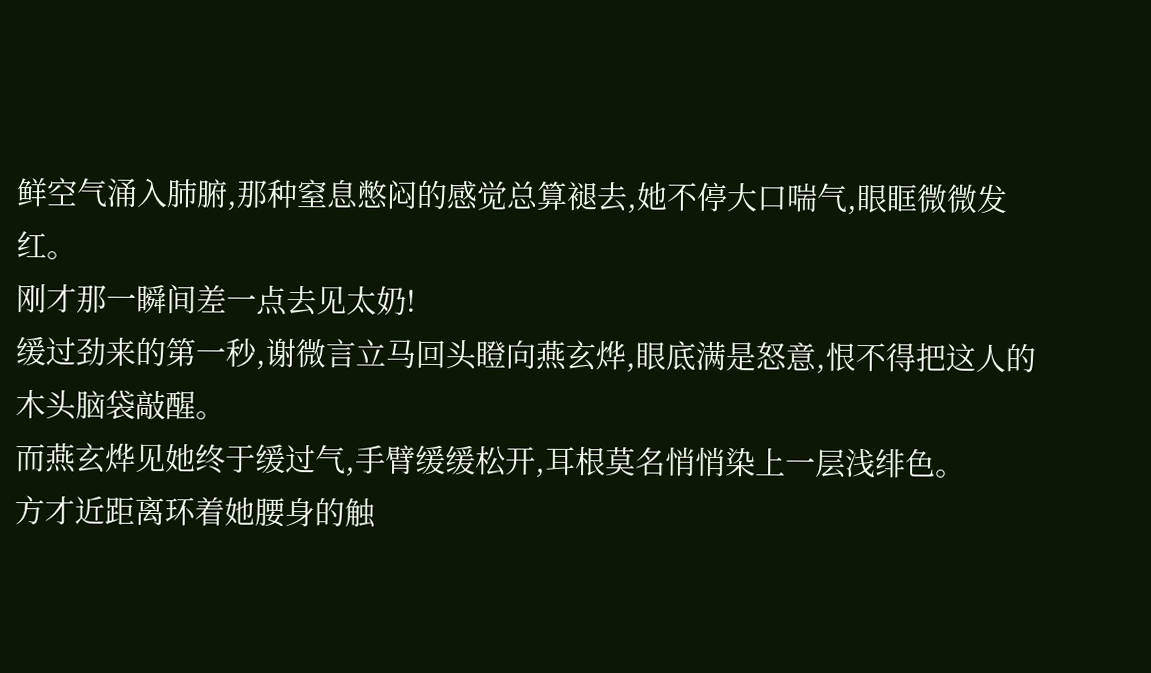鲜空气涌入肺腑,那种窒息憋闷的感觉总算褪去,她不停大口喘气,眼眶微微发红。
刚才那一瞬间差一点去见太奶!
缓过劲来的第一秒,谢微言立马回头瞪向燕玄烨,眼底满是怒意,恨不得把这人的木头脑袋敲醒。
而燕玄烨见她终于缓过气,手臂缓缓松开,耳根莫名悄悄染上一层浅绯色。
方才近距离环着她腰身的触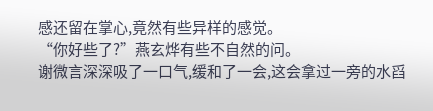感还留在掌心,竟然有些异样的感觉。
“你好些了?”燕玄烨有些不自然的问。
谢微言深深吸了一口气,缓和了一会,这会拿过一旁的水舀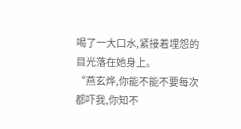喝了一大口水,紧接着埋怨的目光落在她身上。
“燕玄烨,你能不能不要每次都吓我,你知不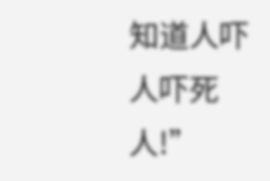知道人吓人吓死人!”